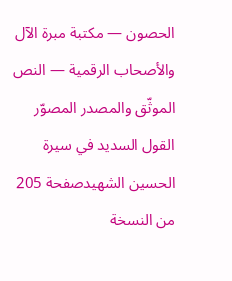الحصون — مكتبة مبرة الآل والأصحاب الرقمية — النص الموثّق والمصدر المصوّر
القول السديد في سيرة الحسين الشهيدصفحة 205 من النسخة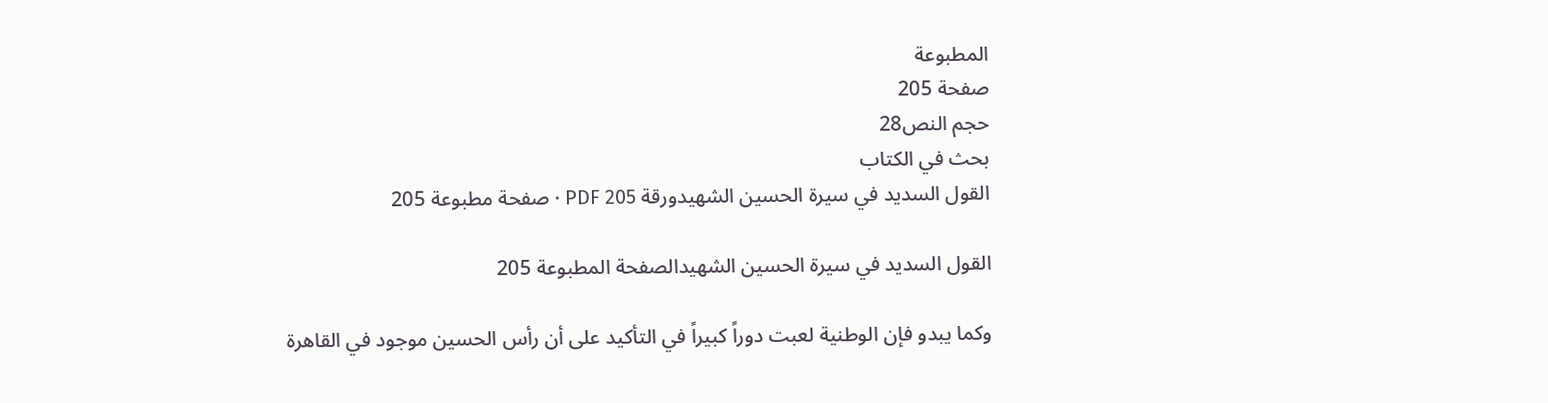المطبوعة
صفحة 205
حجم النص28
بحث في الكتاب
القول السديد في سيرة الحسين الشهيدورقة PDF 205 · صفحة مطبوعة 205

القول السديد في سيرة الحسين الشهيدالصفحة المطبوعة 205

وكما يبدو فإن الوطنية لعبت دوراً كبيراً في التأكيد على أن رأس الحسين موجود في القاهرة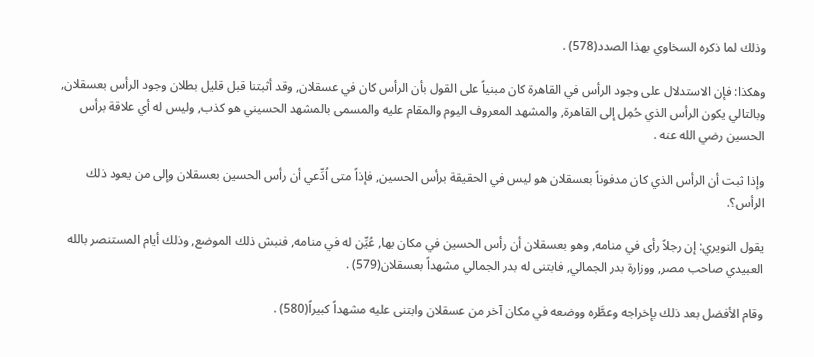وذلك لما ذكره السخاوي بهذا الصدد(578) .

وهكذا: فإن الاستدلال على وجود الرأس في القاهرة كان مبنياً على القول بأن الرأس كان في عسقلان, وقد أثبتنا قبل قليل بطلان وجود الرأس بعسقلان, وبالتالي يكون الرأس الذي حُمِل إلى القاهرة, والمشهد المعروف اليوم والمقام عليه والمسمى بالمشهد الحسيني هو كذب, وليس له أي علاقة برأس الحسين رضي الله عنه .

وإذا ثبت أن الرأس الذي كان مدفوناً بعسقلان هو ليس في الحقيقة برأس الحسين, فإذاً متى اُدِّعي أن رأس الحسين بعسقلان وإلى من يعود ذلك الرأس؟.

يقول النويري: إن رجلاً رأى في منامه, وهو بعسقلان أن رأس الحسين في مكان بها, عُيِّن له في منامه, فنبش ذلك الموضع, وذلك أيام المستنصر بالله العبيدي صاحب مصر, ووزارة بدر الجمالي, فابتنى له بدر الجمالي مشهداً بعسقلان(579) .

وقام الأفضل بعد ذلك بإخراجه وعطَّره ووضعه في مكان آخر من عسقلان وابتنى عليه مشهداً كبيراً(580) .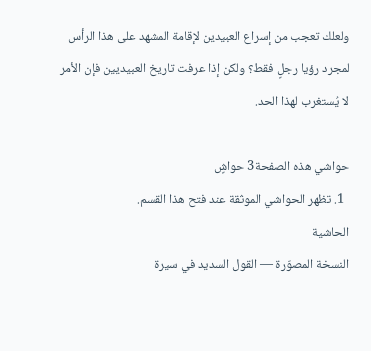ولعلك تعجب من إسراع العبيدين لإقامة المشهد على هذا الرأس لمجرد رؤيا رجلٍ فقط؟ ولكن إذا عرفت تاريخ العبيديين فإن الأمر لا يُستغرب لهذا الحد.

حواشي هذه الصفحة3 حواشٍ
  1. تظهر الحواشي الموثقة عند فتح هذا القسم.
الحاشية
النسخة المصوّرة — القول السديد في سيرة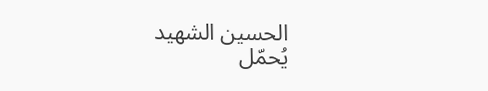الحسين الشهيد
يُحمّل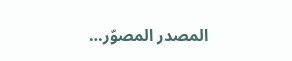المصدر المصوّر…